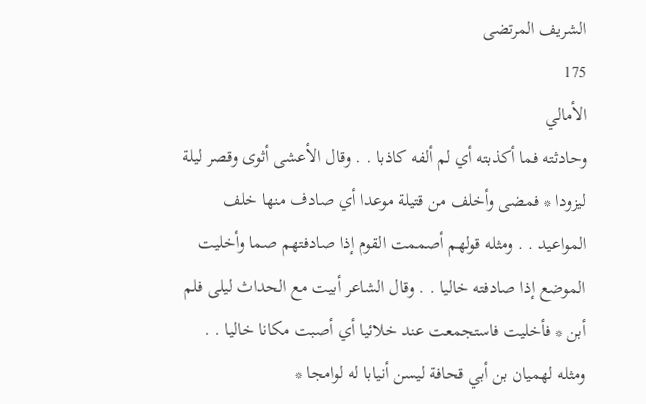الشريف المرتضى
175
الأمالي
وحادثته فما أكذبته أي لم ألفه كاذبا . . وقال الأعشى أثوى وقصر ليلة ليزودا * فمضى وأخلف من قتيلة موعدا أي صادف منها خلف المواعيد . . ومثله قولهم أصممت القوم إذا صادفتهم صما وأخليت الموضع إذا صادفته خاليا . . وقال الشاعر أبيت مع الحداث ليلى فلم أبن * فأخليت فاستجمعت عند خلائيا أي أصبت مكانا خاليا . . ومثله لهميان بن أبي قحافة ليسن أنيابا له لوامجا *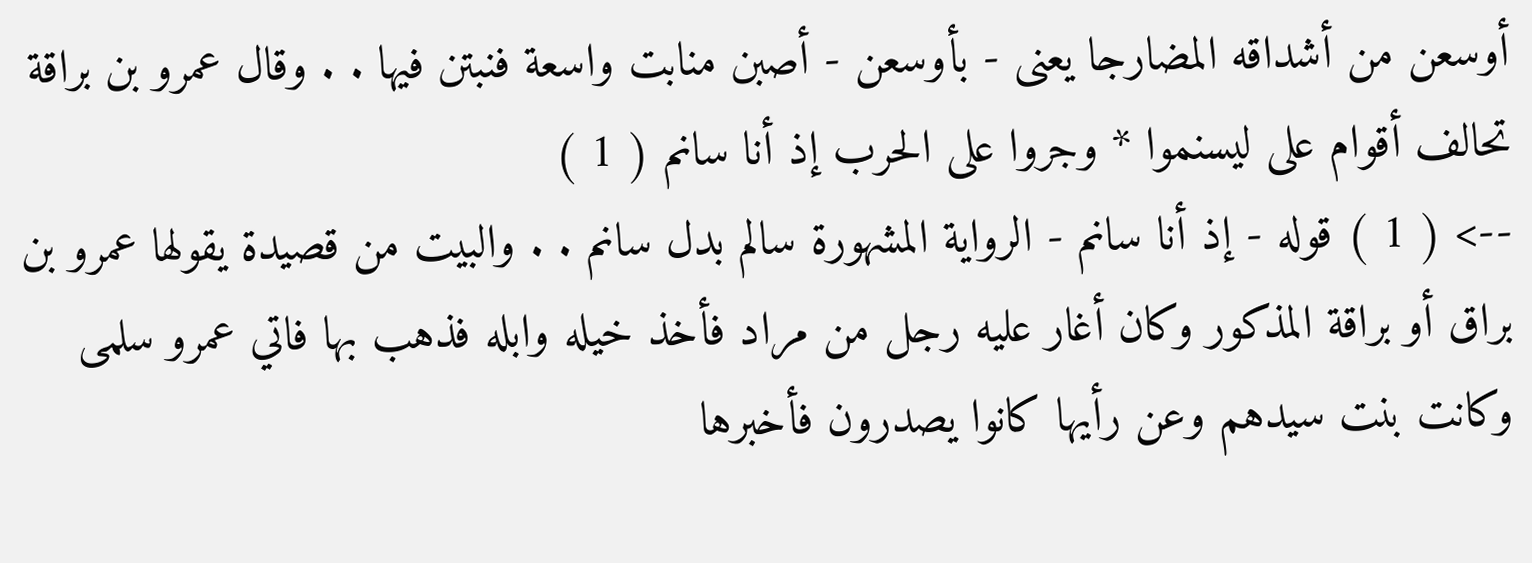أوسعن من أشداقه المضارجا يعنى - بأوسعن - أصبن منابت واسعة فنبتن فيها . . وقال عمرو بن براقة تحالف أقوام على ليسنموا * وجروا على الحرب إذ أنا سانم ( 1 )
--> ( 1 ) قوله - إذ أنا سانم - الرواية المشهورة سالم بدل سانم . . والبيت من قصيدة يقولها عمرو بن براق أو براقة المذكور وكان أغار عليه رجل من مراد فأخذ خيله وابله فذهب بها فاتي عمرو سلمى وكانت بنت سيدهم وعن رأيها كانوا يصدرون فأخبرها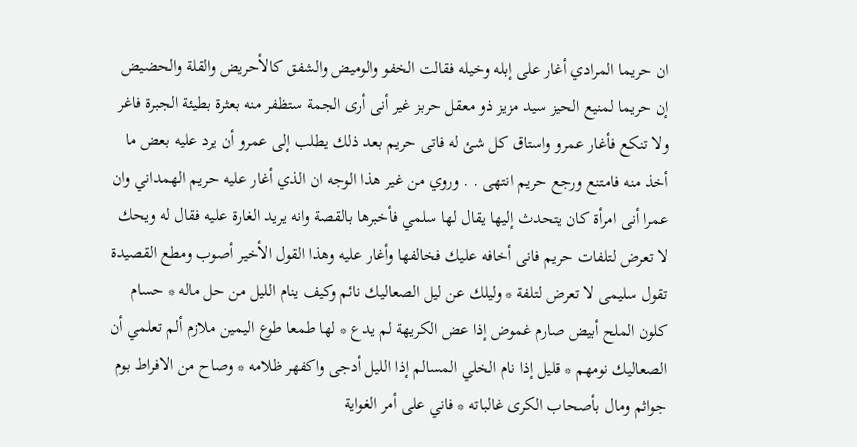ان حريما المرادي أغار على إبله وخيله فقالت الخفو والوميض والشفق كالأحريض والقلة والحضيض إن حريما لمنيع الحيز سيد مزيز ذو معقل حربز غير أنى أرى الجمة ستظفر منه بعثرة بطيئة الجبرة فاغر ولا تنكع فأغار عمرو واستاق كل شئ له فاتى حريم بعد ذلك يطلب إلى عمرو أن يرد عليه بعض ما أخذ منه فامتنع ورجع حريم انتهى . . وروي من غير هذا الوجه ان الذي أغار عليه حريم الهمداني وان عمرا أنى امرأة كان يتحدث إليها يقال لها سلمي فأخبرها بالقصة وانه يريد الغارة عليه فقال له ويحك لا تعرض لتلفات حريم فانى أخافه عليك فخالفها وأغار عليه وهذا القول الأخير أصوب ومطع القصيدة تقول سليمى لا تعرض لتلفة * وليلك عن ليل الصعاليك نائم وكيف ينام الليل من حل ماله * حسام كلون الملح أبيض صارم غموض إذا عض الكريهة لم يدع * لها طمعا طوع اليمين ملازم ألم تعلمي أن الصعاليك نومهم * قليل إذا نام الخلي المسالم إذا الليل أدجى واكفهر ظلامه * وصاح من الافراط بوم جواثم ومال بأصحاب الكرى غالباته * فاني على أمر الغواية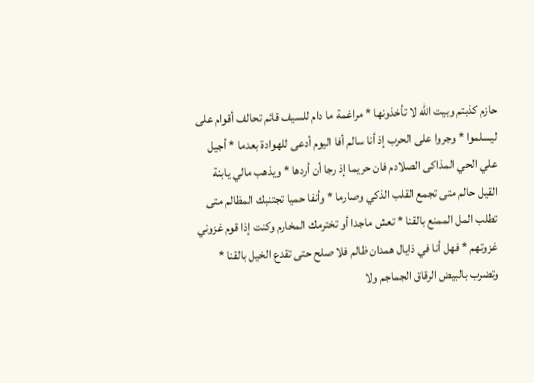حازم كذبتم وبيت الله لا تأخذونها * مراغمة ما دام للسيف قائم تحالف أقوام على ليسلموا * وجروا على الحرب إذ أنا سالم أفا اليوم أدعى للهوادة بعدما * أجيل علي الحي المذاكى الصلادم فان حريما إذ رجا أن أردها * ويذهب مالي يابنة القيل حالم متى تجمع القلب الذكي وصارما * وأنفا حميا تجتنبك المظالم متى تطلب المل الممنع بالقنا * تعش ماجدا أو تخترمك المخارم وكنت إذا قوم غزوني غزوتهم * فهل أنا في ذايال همدان ظالم فلا صلح حتى تقدع الخيل بالقنا * وتضرب بالبيض الرقاق الجماجم ولا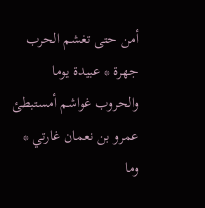أمن حتى تغشم الحرب جهرة * عبيدة يوما والحروب غواشم أمستبطئ عمرو بن نعمان غارتي * وما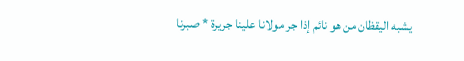يشبه اليقظان من هو نائم إذا جر مولانا علينا جريرة * صبرنا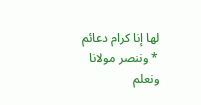لها إنا كرام دعائم * وننصر مولانا ونعلم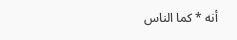أنه * كما الناس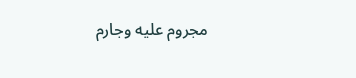مجروم عليه وجارم